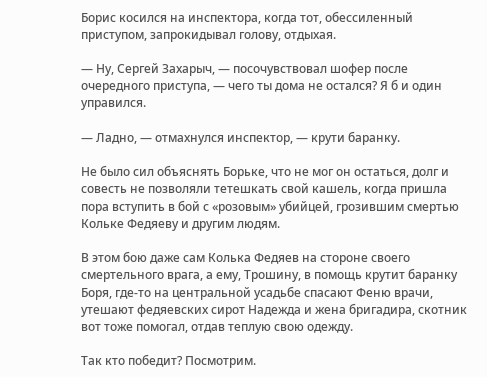Борис косился на инспектора, когда тот, обессиленный приступом, запрокидывал голову, отдыхая.

— Ну, Сергей Захарыч, — посочувствовал шофер после очередного приступа, — чего ты дома не остался? Я б и один управился.

— Ладно, — отмахнулся инспектор, — крути баранку.

Не было сил объяснять Борьке, что не мог он остаться, долг и совесть не позволяли тетешкать свой кашель, когда пришла пора вступить в бой с «розовым» убийцей, грозившим смертью Кольке Федяеву и другим людям.

В этом бою даже сам Колька Федяев на стороне своего смертельного врага, а ему, Трошину, в помощь крутит баранку Боря, где-то на центральной усадьбе спасают Феню врачи, утешают федяевских сирот Надежда и жена бригадира, скотник вот тоже помогал, отдав теплую свою одежду.

Так кто победит? Посмотрим.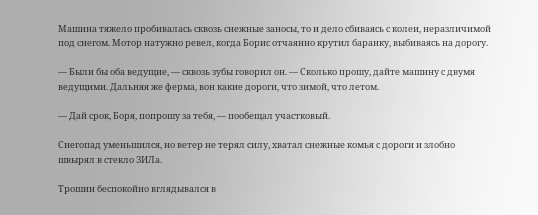Машина тяжело пробивалась сквозь снежные заносы, то и дело сбиваясь с колеи, неразличимой под снегом. Мотор натужно ревел, когда Борис отчаянно крутил баранку, выбиваясь на дорогу.

— Были бы оба ведущие, — сквозь зубы говорил он. — Сколько прошу, дайте машину с двумя ведущими. Дальняя же ферма, вон какие дороги, что зимой, что летом.

— Дай срок, Боря, попрошу за тебя, — пообещал участковый.

Снегопад уменьшился, но ветер не терял силу, хватал снежные комья с дороги и злобно швырял в стекло ЗИЛа.

Трошин беспокойно вглядывался в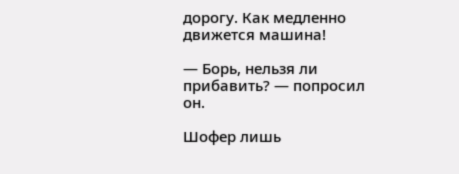дорогу. Как медленно движется машина!

— Борь, нельзя ли прибавить? — попросил он.

Шофер лишь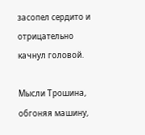засопел сердито и отрицательно качнул головой.

Мысли Трошина, обгоняя машину,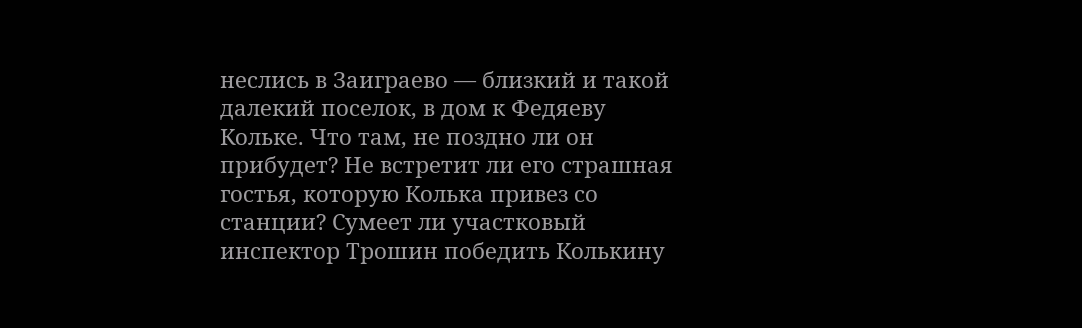неслись в Заиграево — близкий и такой далекий поселок, в дом к Федяеву Кольке. Что там, не поздно ли он прибудет? Не встретит ли его страшная гостья, которую Колька привез со станции? Сумеет ли участковый инспектор Трошин победить Колькину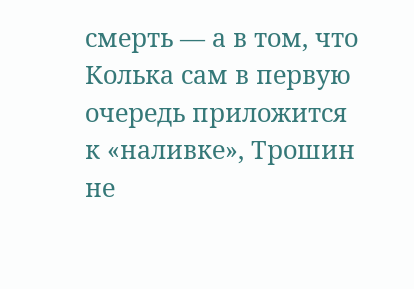смерть — а в том, что Колька сам в первую очередь приложится к «наливке», Трошин не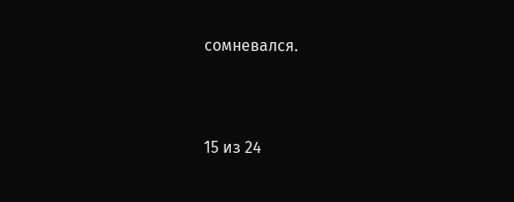сомневался.



15 из 24